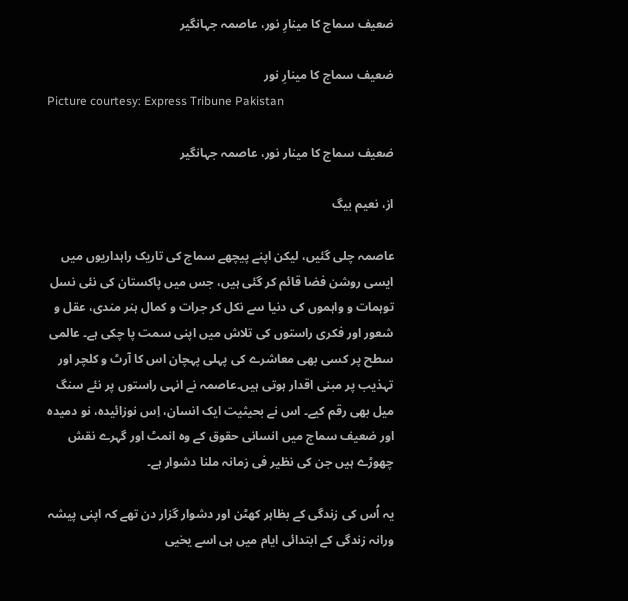ضعیف سماج کا مینارِ نور، عاصمہ جہانگیر

ضعیف سماج کا مینارِ نور
Picture courtesy: Express Tribune Pakistan

ضعیف سماج کا مینار نور، عاصمہ جہانگیر

از، نعیم بیگ

عاصمہ چلی گئیں، لیکن اپنے پیچھے سماج کی تاریک راہداریوں میں ایسی روشن فضا قائم کر گئی ہیں، جس میں پاکستان کی نئی نسل توہمات و واہموں کی دنیا سے نکل کر جرات و کمال ہنر مندی، عقل و شعور اور فکری راستوں کی تلاش میں اپنی سمت پا چکی ہے۔ عالمی سطح پر کسی بھی معاشرے کی پہلی پہچان اس کا آرٹ و کلچر اور تہذیب پر مبنی اقدار ہوتی ہیں۔عاصمہ نے انہی راستوں پر نئے سنگ میل بھی رقم کیے۔ اس نے بحیثیت ایک انسان، اِس نوزائیدہ، نو دمیدہ اور ضعیف سماج میں انسانی حقوق کے وہ انمٹ اور گہرے نقش چھوڑے ہیں جن کی نظیر فی زمانہ ملنا دشوار ہے۔

یہ اُس کی زندگی کے بظاہر کھٹن اور دشوار گزار دن تھے کہ اپنی پیشہ ورانہ زندگی کے ابتدائی ایام میں ہی اسے یحٰیی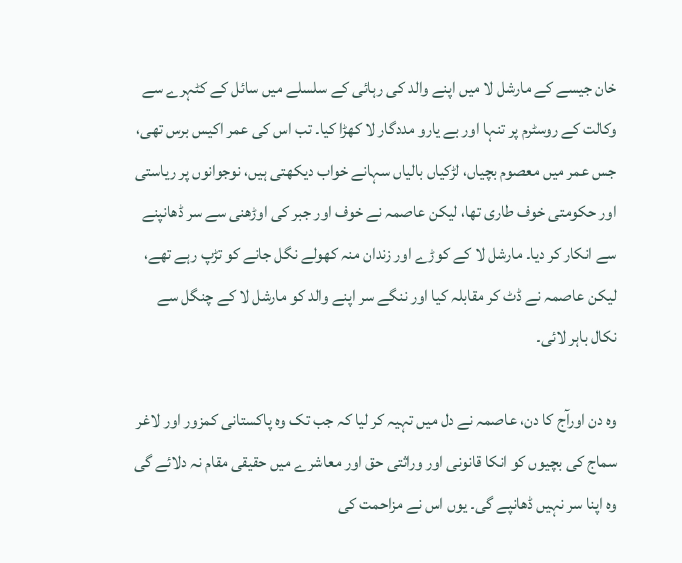خان جیسے کے مارشل لا میں اپنے والد کی رہائی کے سلسلے میں سائل کے کٹہرے سے وکالت کے روسٹرم پر تنہا اور بے یارو مددگار لا کھڑا کیا۔ تب اس کی عمر اکیس برس تھی، جس عمر میں معصوم بچیاں، لڑکیاں بالیاں سہانے خواب دیکھتی ہیں، نوجوانوں پر ریاستی اور حکومتی خوف طاری تھا، لیکن عاصمہ نے خوف اور جبر کی اوڑھنی سے سر ڈھانپنے سے انکار کر دیا۔ مارشل لا کے کوڑے اور زندان منہ کھولے نگل جانے کو تڑپ رہے تھے، لیکن عاصمہ نے ڈٹ کر مقابلہ کیا اور ننگے سر اپنے والد کو مارشل لا کے چنگل سے نکال باہر لائی۔

وہ دن اورآج کا دن، عاصمہ نے دل میں تہیہ کر لیا کہ جب تک وہ پاکستانی کمزور اور لاغر سماج کی بچیوں کو انکا قانونی اور وراثتی حق اور معاشرے میں حقیقی مقام نہ دلائے گی وہ اپنا سر نہیں ڈھانپے گی۔ یوں اس نے مزاحمت کی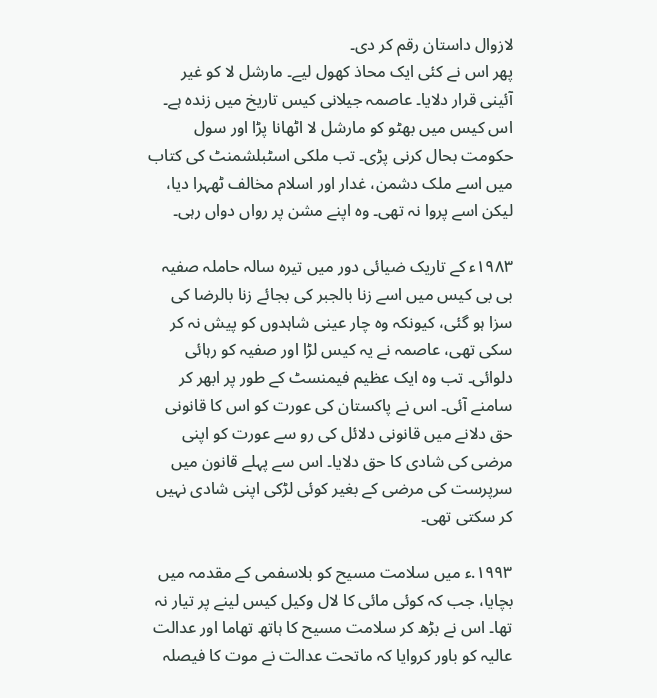لازوال داستان رقم کر دی۔
پھر اس نے کئی ایک محاذ کھول لیے۔ مارشل لا کو غیر آئینی قرار دلایا۔ عاصمہ جیلانی کیس تاریخ میں زندہ ہے۔ اس کیس میں بھٹو کو مارشل لا اٹھانا پڑا اور سول حکومت بحال کرنی پڑی۔ تب ملکی اسٹبلشمنٹ کی کتاب میں اسے ملک دشمن، غدار اور اسلام مخالف ٹھہرا دیا، لیکن اسے پروا نہ تھی۔ وہ اپنے مشن پر رواں دواں رہی۔

۱۹۸۳ء کے تاریک ضیائی دور میں تیرہ سالہ حاملہ صفیہ بی بی کیس میں اسے زنا بالجبر کی بجائے زنا بالرضا کی سزا ہو گئی، کیونکہ وہ چار عینی شاہدوں کو پیش نہ کر سکی تھی، عاصمہ نے یہ کیس لڑا اور صفیہ کو رہائی دلوائی۔ تب وہ ایک عظیم فیمنسٹ کے طور پر ابھر کر سامنے آئی۔ اس نے پاکستان کی عورت کو اس کا قانونی حق دلانے میں قانونی دلائل کی رو سے عورت کو اپنی مرضی کی شادی کا حق دلایا۔ اس سے پہلے قانون میں سرپرست کی مرضی کے بغیر کوئی لڑکی اپنی شادی نہیں کر سکتی تھی۔

۱۹۹۳.ء میں سلامت مسیح کو بلاسفمی کے مقدمہ میں بچایا، جب کہ کوئی مائی کا لال وکیل کیس لینے پر تیار نہ تھا۔ اس نے بڑھ کر سلامت مسیح کا ہاتھ تھاما اور عدالت عالیہ کو باور کروایا کہ ماتحت عدالت نے موت کا فیصلہ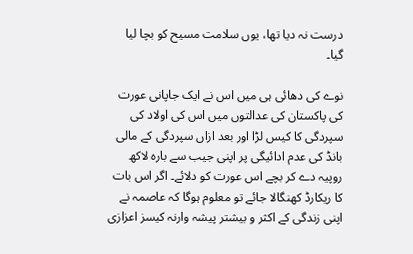درست نہ دیا تھا، یوں سلامت مسیح کو بچا لیا گیا۔

نوے کی دھائی ہی میں اس نے ایک جاپانی عورت کی پاکستان کی عدالتوں میں اس کی اولاد کی سپردگی کا کیس لڑا اور بعد ازاں سپردگی کے مالی بانڈ کی عدم ادائیگی پر اپنی جیب سے بارہ لاکھ روپیہ دے کر بچے اس عورت کو دلائے۔ اگر اس بات کا ریکارڈ کھنگالا جائے تو معلوم ہوگا کہ عاصمہ نے اپنی زندگی کے اکثر و بیشتر پیشہ وارنہ کیسز اعزازی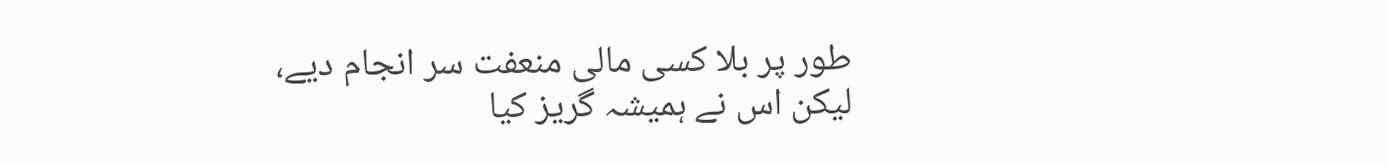طور پر بلا کسی مالی منعفت سر انجام دیے، لیکن اس نے ہمیشہ گریز کیا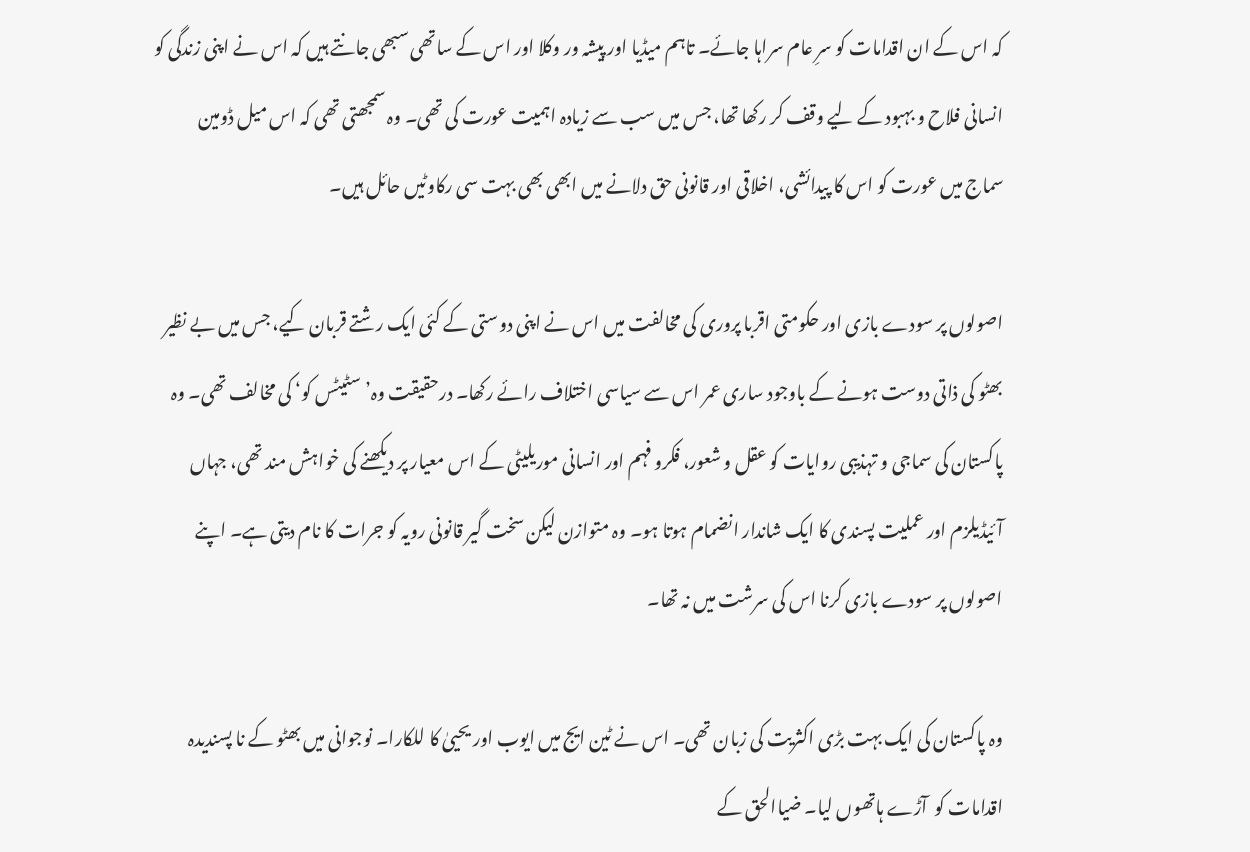کہ اس کے ان اقدامات کو سرِ عام سراہا جائے۔ تاہم میڈیا اور پیشہ ور وکلا اور اس کے ساتھی سبھی جانتے ہیں کہ اس نے اپنی زندگی کو انسانی فلاح و بہبود کے لیے وقف کر رکھا تھا، جس میں سب سے زیادہ اہمیت عورت کی تھی۔ وہ سمجھتی تھی کہ اس میل ڈومین سماج میں عورت کو اس کا پیدائشی، اخلاقی اور قانونی حق دلانے میں ابھی بھی بہت سی رکاوٹیں حائل ہیں۔

اصولوں پر سودے بازی اور حکومتی اقربا پروری کی مخالفت میں اس نے اپنی دوستی کے کئی ایک رشتے قربان کیے، جس میں بے نظیر بھٹو کی ذاتی دوست ہونے کے باوجود ساری عمر اس سے سیاسی اختلاف رائے رکھا۔ درحقیقت وہ’ سٹیٹس کو‘ کی مخالف تھی۔ وہ پاکستان کی سماجی و تہذیبی روایات کو عقل و شعور، فکرو فہم اور انسانی موریلیٹی کے اس معیار پر دیکھنے کی خواہش مند تھی، جہاں آئیڈیلزم اور عملیت پسندی کا ایک شاندار انضمام ہوتا ہو۔ وہ متوازن لیکن سخت گیر قانونی رویہ کو جرات کا نام دیتی ہے۔ اپنے اصولوں پر سودے بازی کرنا اس کی سرشت میں نہ تھا۔

وہ پاکستان کی ایک بہت بڑی اکثریت کی زبان تھی۔ اس نے ٹین ایج میں ایوب اور یحییٰ کا للکارا۔ نوجوانی میں بھٹو کے نا پسندیدہ اقدامات کو  آڑے ہاتھوں لیا۔ ضیاالحق کے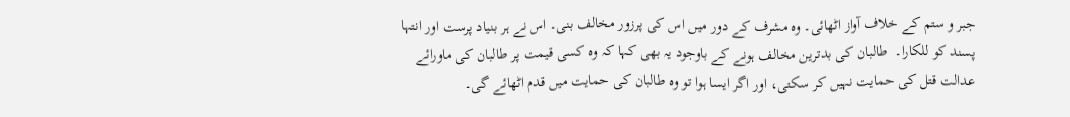جبر و ستم کے خلاف آواز اٹھائی۔ وہ مشرف کے دور میں اس کی پرزور مخالف بنی۔ اس نے ہر بنیاد پرست اور انتہا پسند کو للکارا۔  طالبان کی بدترین مخالف ہونے کے باوجود یہ بھی کہا کہ وہ کسی قیمت پر طالبان کی ماورائے عدالت قتل کی حمایت نہیں کر سکتی، اور اگر ایسا ہوا تو وہ طالبان کی حمایت میں قدم اٹھائے گی۔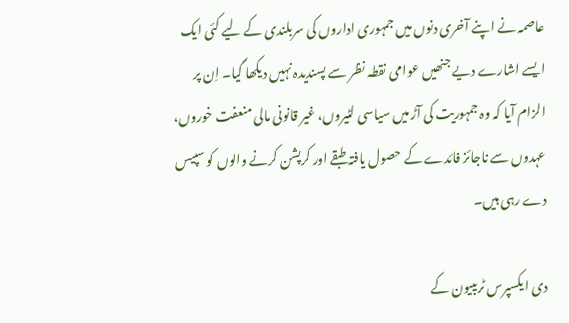عاصمہ نے اپنے آخری دنوں میں جمہوری اداروں کی سربلندی کے لیے کئی ایک ایسے اشارے دیے جنھیں عوامی نقطہ نظر سے پسندیدہ نہیں دیکھا گیا۔ اِن پر الزام آیا کہ وہ جمہوریت کی آڑ میں سیاسی لٹیروں، غیر قانونی مالی منعفت خوروں، عہدوں سے ناجائز فائدے کے حصول یافتہ طبقے اور کرپشن کرنے والوں کو سپیس دے رہی ہیں۔

دی ایکسپرس ٹریبیون کے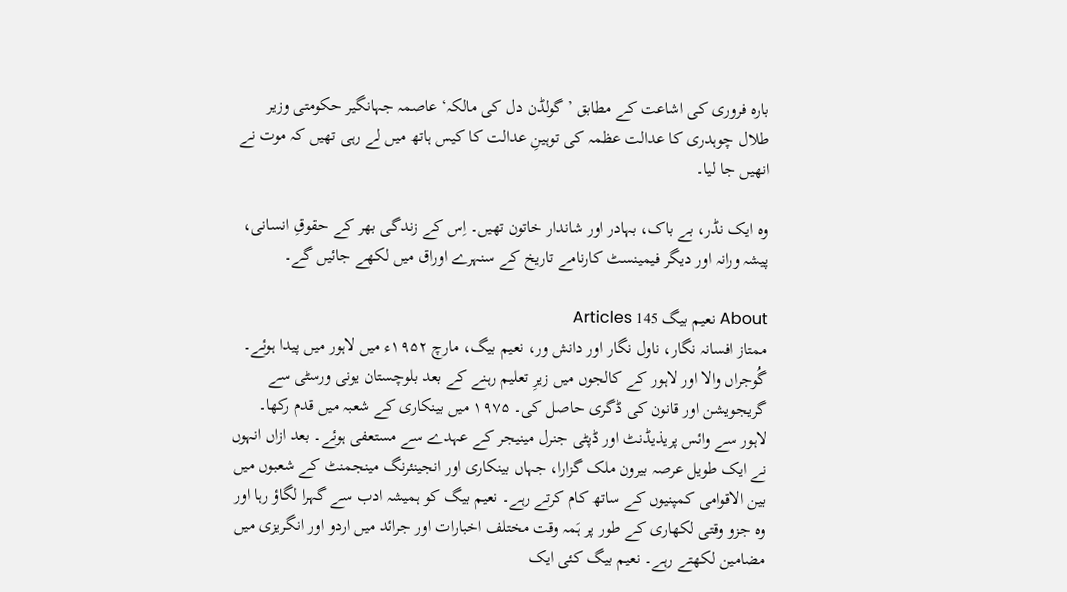بارہ فروری کی اشاعت کے مطابق ’گولڈن دل کی مالکہ‘ عاصمہ جہانگیر حکومتی وزیر طلال چوہدری کا عدالت عظمہ کی توہینِ عدالت کا کیس ہاتھ میں لے رہی تھیں کہ موت نے انھیں جا لیا۔

وہ ایک نڈر، بے باک، بہادر اور شاندار خاتون تھیں۔ اِس کے زندگی بھر کے حقوقِ انسانی، پیشہ ورانہ اور دیگر فیمینسٹ کارنامے تاریخ کے سنہرے اوراق میں لکھے جائیں گے۔

About نعیم بیگ 145 Articles
ممتاز افسانہ نگار، ناول نگار اور دانش ور، نعیم بیگ، مارچ ۱۹۵۲ء میں لاہور میں پیدا ہوئے۔ گُوجراں والا اور لاہور کے کالجوں میں زیرِ تعلیم رہنے کے بعد بلوچستان یونی ورسٹی سے گریجویشن اور قانون کی ڈگری حاصل کی۔ ۱۹۷۵ میں بینکاری کے شعبہ میں قدم رکھا۔ لاہور سے وائس پریذیڈنٹ اور ڈپٹی جنرل مینیجر کے عہدے سے مستعفی ہوئے۔ بعد ازاں انہوں نے ایک طویل عرصہ بیرون ملک گزارا، جہاں بینکاری اور انجینئرنگ مینجمنٹ کے شعبوں میں بین الاقوامی کمپنیوں کے ساتھ کام کرتے رہے۔ نعیم بیگ کو ہمیشہ ادب سے گہرا لگاؤ رہا اور وہ جزو وقتی لکھاری کے طور پر ہَمہ وقت مختلف اخبارات اور جرائد میں اردو اور انگریزی میں مضامین لکھتے رہے۔ نعیم بیگ کئی ایک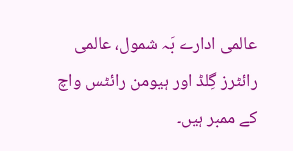عالمی ادارے بَہ شمول، عالمی رائٹرز گِلڈ اور ہیومن رائٹس واچ کے ممبر ہیں۔